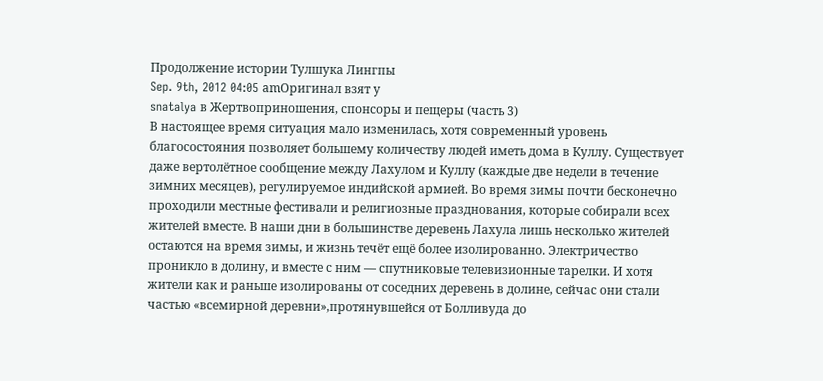Продолжение истории Тулшука Лингпы
Sep. 9th, 2012 04:05 amОригинал взят у
snatalya в Жертвоприношения, спонсоры и пещеры (часть 3)
В настоящее время ситуация мало изменилась, хотя современный уровень благосостояния позволяет большему количеству людей иметь дома в Куллу. Существует даже вертолётное сообщение между Лахулом и Куллу (каждые две недели в течение зимних месяцев), регулируемое индийской армией. Во время зимы почти бесконечно проходили местные фестивали и религиозные празднования, которые собирали всех жителей вместе. В наши дни в большинстве деревень Лахула лишь несколько жителей остаются на время зимы, и жизнь течёт ещё более изолированно. Электричество проникло в долину, и вместе с ним — спутниковые телевизионные тарелки. И хотя жители как и раньше изолированы от соседних деревень в долине, сейчас они стали частью «всемирной деревни»,протянувшейся от Болливуда до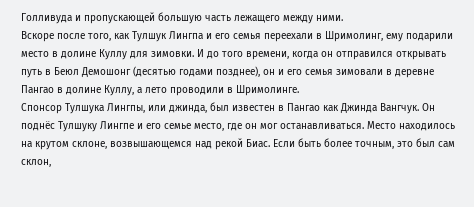Голливуда и пропускающей большую часть лежащего между ними.
Вскоре после того, как Тулшук Лингпа и его семья переехали в Шримолинг, ему подарили место в долине Куллу для зимовки. И до того времени, когда он отправился открывать путь в Беюл Демошонг (десятью годами позднее), он и его семья зимовали в деревне Пангао в долине Куллу, а лето проводили в Шримолинге.
Спонсор Тулшука Лингпы, или джинда, был известен в Пангао как Джинда Вангчук. Он поднёс Тулшуку Лингпе и его семье место, где он мог останавливаться. Место находилось на крутом склоне, возвышающемся над рекой Биас. Если быть более точным, это был сам склон,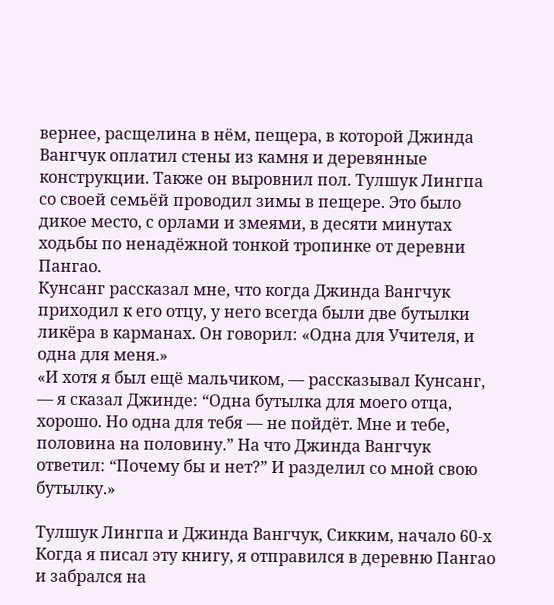вернее, расщелина в нём, пещера, в которой Джинда Вангчук оплатил стены из камня и деревянные конструкции. Также он выровнил пол. Тулшук Лингпа со своей семьёй проводил зимы в пещере. Это было дикое место, с орлами и змеями, в десяти минутах ходьбы по ненадёжной тонкой тропинке от деревни Пангао.
Кунсанг рассказал мне, что когда Джинда Вангчук приходил к его отцу, у него всегда были две бутылки ликёра в карманах. Он говорил: «Одна для Учителя, и одна для меня.»
«И хотя я был ещё мальчиком, — рассказывал Кунсанг, — я сказал Джинде: “Одна бутылка для моего отца, хорошо. Но одна для тебя — не пойдёт. Мне и тебе, половина на половину.” На что Джинда Вангчук ответил: “Почему бы и нет?” И разделил со мной свою бутылку.»

Тулшук Лингпа и Джинда Вангчук, Сикким, начало 60-х
Когда я писал эту книгу, я отправился в деревню Пангао и забрался на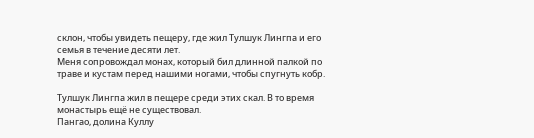склон, чтобы увидеть пещеру, где жил Тулшук Лингпа и его семья в течение десяти лет.
Меня сопровождал монах, который бил длинной палкой по траве и кустам перед нашими ногами, чтобы спугнуть кобр.

Тулшук Лингпа жил в пещере среди этих скал. В то время монастырь ещё не существовал.
Пангао, долина Куллу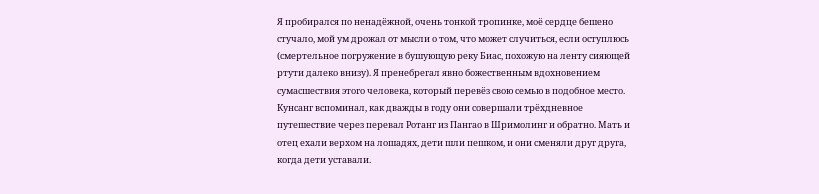Я пробирался по ненадёжной, очень тонкой тропинке, моё сердце бешено стучало, мой ум дрожал от мысли о том, что может случиться, если оступлюсь (смертельное погружение в бушующую реку Биас, похожую на ленту сияющей ртути далеко внизу). Я пренебрегал явно божественным вдохновением сумасшествия этого человека, который перевёз свою семью в подобное место.
Кунсанг вспоминал, как дважды в году они совершали трёхдневное путешествие через перевал Ротанг из Пангао в Шримолинг и обратно. Мать и отец ехали верхом на лошадях, дети шли пешком, и они сменяли друг друга, когда дети уставали.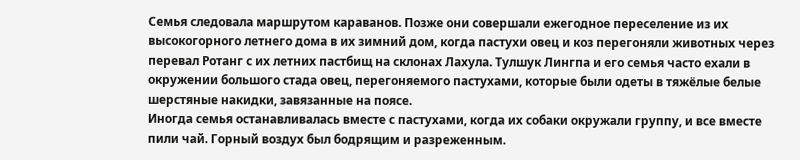Семья следовала маршрутом караванов. Позже они совершали ежегодное переселение из их высокогорного летнего дома в их зимний дом, когда пастухи овец и коз перегоняли животных через перевал Ротанг с их летних пастбищ на склонах Лахула. Тулшук Лингпа и его семья часто ехали в окружении большого стада овец, перегоняемого пастухами, которые были одеты в тяжёлые белые шерстяные накидки, завязанные на поясе.
Иногда семья останавливалась вместе с пастухами, когда их собаки окружали группу, и все вместе пили чай. Горный воздух был бодрящим и разреженным.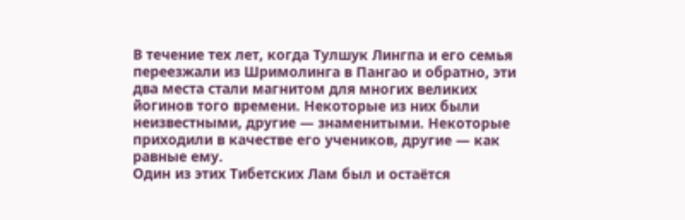В течение тех лет, когда Тулшук Лингпа и его семья переезжали из Шримолинга в Пангао и обратно, эти два места стали магнитом для многих великих йогинов того времени. Некоторые из них были неизвестными, другие — знаменитыми. Некоторые приходили в качестве его учеников, другие — как равные ему.
Один из этих Тибетских Лам был и остаётся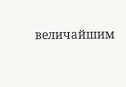величайшим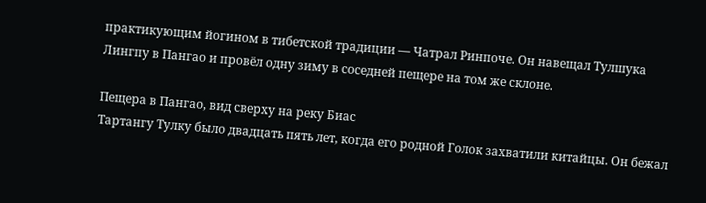практикующим йогином в тибетской традиции — Чатрал Ринпоче. Он навещал Тулшука Лингпу в Пангао и провёл одну зиму в соседней пещере на том же склоне.

Пещера в Пангао, вид сверху на реку Биас
Тартангу Тулку было двадцать пять лет, когда его родной Голок захватили китайцы. Он бежал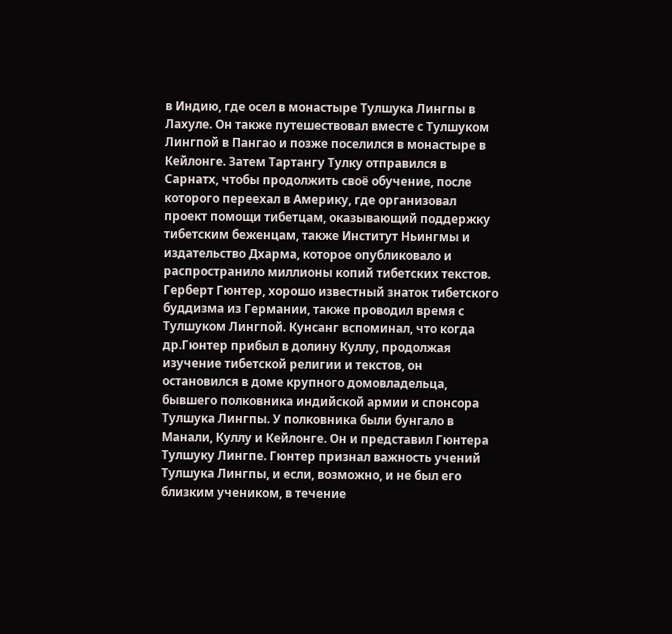в Индию, где осел в монастыре Тулшука Лингпы в Лахуле. Он также путешествовал вместе с Тулшуком Лингпой в Пангао и позже поселился в монастыре в Кейлонге. Затем Тартангу Тулку отправился в Сарнатх, чтобы продолжить своё обучение, после которого переехал в Америку, где организовал проект помощи тибетцам, оказывающий поддержку тибетским беженцам, также Институт Ньингмы и издательство Дхарма, которое опубликовало и распространило миллионы копий тибетских текстов.
Герберт Гюнтер, хорошо известный знаток тибетского буддизма из Германии, также проводил время с Тулшуком Лингпой. Кунсанг вспоминал, что когда др.Гюнтер прибыл в долину Куллу, продолжая изучение тибетской религии и текстов, он остановился в доме крупного домовладельца, бывшего полковника индийской армии и спонсора Тулшука Лингпы. У полковника были бунгало в Манали, Куллу и Кейлонге. Он и представил Гюнтера Тулшуку Лингпе. Гюнтер признал важность учений Тулшука Лингпы, и если, возможно, и не был его близким учеником, в течение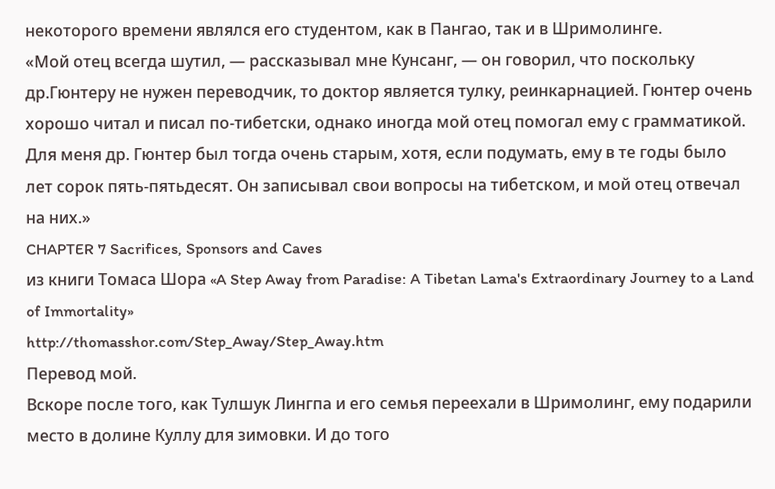некоторого времени являлся его студентом, как в Пангао, так и в Шримолинге.
«Мой отец всегда шутил, — рассказывал мне Кунсанг, — он говорил, что поскольку др.Гюнтеру не нужен переводчик, то доктор является тулку, реинкарнацией. Гюнтер очень хорошо читал и писал по-тибетски, однако иногда мой отец помогал ему с грамматикой. Для меня др. Гюнтер был тогда очень старым, хотя, если подумать, ему в те годы было лет сорок пять-пятьдесят. Он записывал свои вопросы на тибетском, и мой отец отвечал на них.»
CHAPTER 7 Sacrifices, Sponsors and Caves
из книги Томаса Шора «A Step Away from Paradise: A Tibetan Lama's Extraordinary Journey to a Land of Immortality»
http://thomasshor.com/Step_Away/Step_Away.htm
Перевод мой.
Вскоре после того, как Тулшук Лингпа и его семья переехали в Шримолинг, ему подарили место в долине Куллу для зимовки. И до того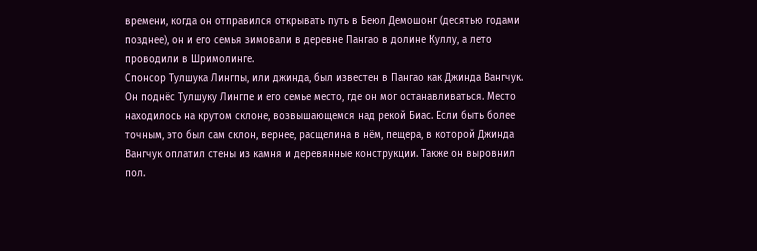времени, когда он отправился открывать путь в Беюл Демошонг (десятью годами позднее), он и его семья зимовали в деревне Пангао в долине Куллу, а лето проводили в Шримолинге.
Спонсор Тулшука Лингпы, или джинда, был известен в Пангао как Джинда Вангчук. Он поднёс Тулшуку Лингпе и его семье место, где он мог останавливаться. Место находилось на крутом склоне, возвышающемся над рекой Биас. Если быть более точным, это был сам склон, вернее, расщелина в нём, пещера, в которой Джинда Вангчук оплатил стены из камня и деревянные конструкции. Также он выровнил пол.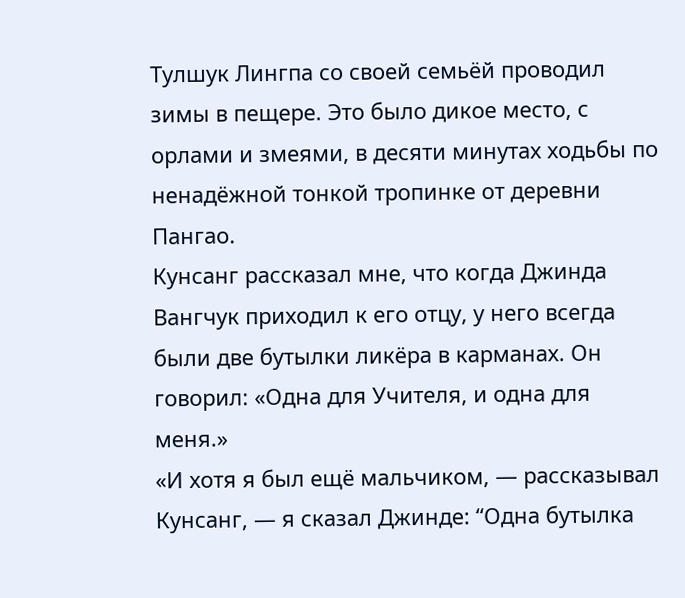Тулшук Лингпа со своей семьёй проводил зимы в пещере. Это было дикое место, с орлами и змеями, в десяти минутах ходьбы по ненадёжной тонкой тропинке от деревни Пангао.
Кунсанг рассказал мне, что когда Джинда Вангчук приходил к его отцу, у него всегда были две бутылки ликёра в карманах. Он говорил: «Одна для Учителя, и одна для меня.»
«И хотя я был ещё мальчиком, — рассказывал Кунсанг, — я сказал Джинде: “Одна бутылка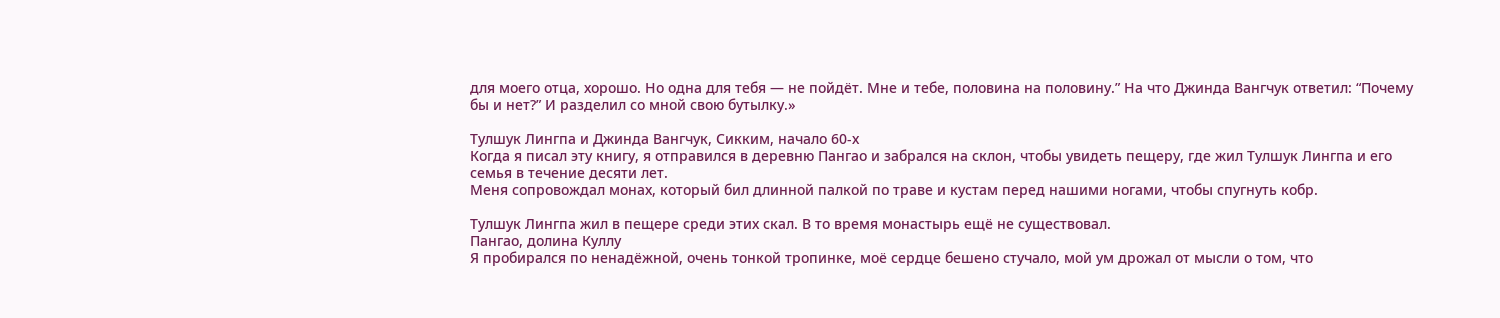для моего отца, хорошо. Но одна для тебя — не пойдёт. Мне и тебе, половина на половину.” На что Джинда Вангчук ответил: “Почему бы и нет?” И разделил со мной свою бутылку.»

Тулшук Лингпа и Джинда Вангчук, Сикким, начало 60-х
Когда я писал эту книгу, я отправился в деревню Пангао и забрался на склон, чтобы увидеть пещеру, где жил Тулшук Лингпа и его семья в течение десяти лет.
Меня сопровождал монах, который бил длинной палкой по траве и кустам перед нашими ногами, чтобы спугнуть кобр.

Тулшук Лингпа жил в пещере среди этих скал. В то время монастырь ещё не существовал.
Пангао, долина Куллу
Я пробирался по ненадёжной, очень тонкой тропинке, моё сердце бешено стучало, мой ум дрожал от мысли о том, что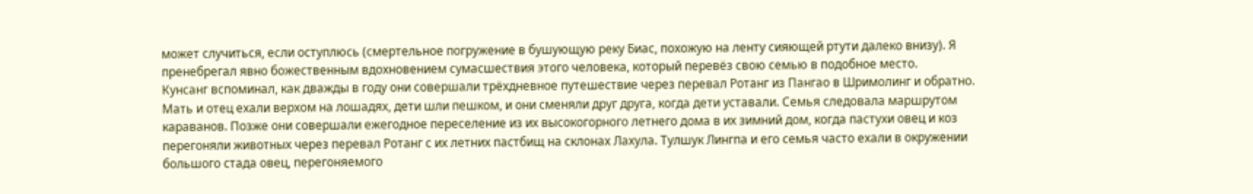может случиться, если оступлюсь (смертельное погружение в бушующую реку Биас, похожую на ленту сияющей ртути далеко внизу). Я пренебрегал явно божественным вдохновением сумасшествия этого человека, который перевёз свою семью в подобное место.
Кунсанг вспоминал, как дважды в году они совершали трёхдневное путешествие через перевал Ротанг из Пангао в Шримолинг и обратно. Мать и отец ехали верхом на лошадях, дети шли пешком, и они сменяли друг друга, когда дети уставали. Семья следовала маршрутом караванов. Позже они совершали ежегодное переселение из их высокогорного летнего дома в их зимний дом, когда пастухи овец и коз перегоняли животных через перевал Ротанг с их летних пастбищ на склонах Лахула. Тулшук Лингпа и его семья часто ехали в окружении большого стада овец, перегоняемого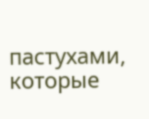пастухами, которые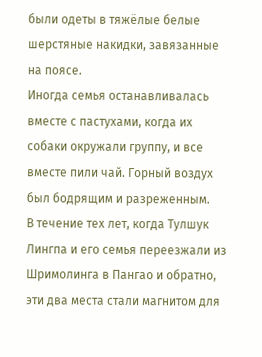были одеты в тяжёлые белые шерстяные накидки, завязанные на поясе.
Иногда семья останавливалась вместе с пастухами, когда их собаки окружали группу, и все вместе пили чай. Горный воздух был бодрящим и разреженным.
В течение тех лет, когда Тулшук Лингпа и его семья переезжали из Шримолинга в Пангао и обратно, эти два места стали магнитом для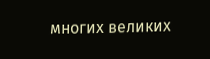многих великих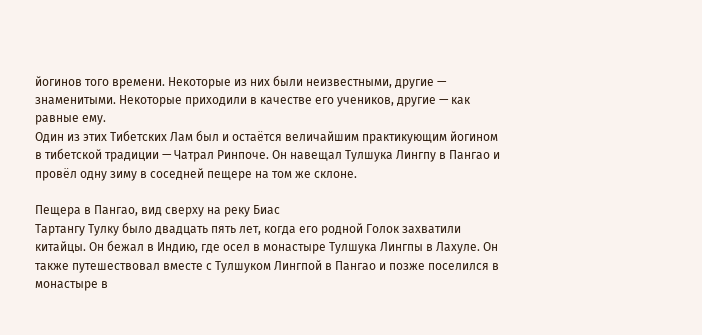йогинов того времени. Некоторые из них были неизвестными, другие — знаменитыми. Некоторые приходили в качестве его учеников, другие — как равные ему.
Один из этих Тибетских Лам был и остаётся величайшим практикующим йогином в тибетской традиции — Чатрал Ринпоче. Он навещал Тулшука Лингпу в Пангао и провёл одну зиму в соседней пещере на том же склоне.

Пещера в Пангао, вид сверху на реку Биас
Тартангу Тулку было двадцать пять лет, когда его родной Голок захватили китайцы. Он бежал в Индию, где осел в монастыре Тулшука Лингпы в Лахуле. Он также путешествовал вместе с Тулшуком Лингпой в Пангао и позже поселился в монастыре в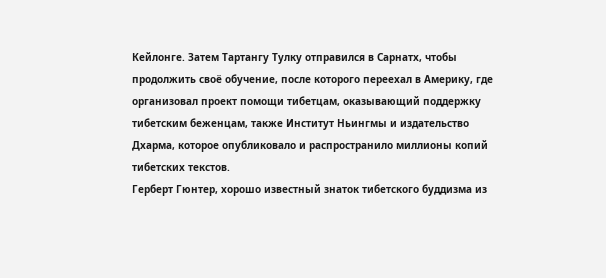Кейлонге. Затем Тартангу Тулку отправился в Сарнатх, чтобы продолжить своё обучение, после которого переехал в Америку, где организовал проект помощи тибетцам, оказывающий поддержку тибетским беженцам, также Институт Ньингмы и издательство Дхарма, которое опубликовало и распространило миллионы копий тибетских текстов.
Герберт Гюнтер, хорошо известный знаток тибетского буддизма из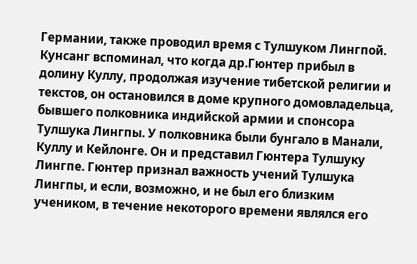Германии, также проводил время с Тулшуком Лингпой. Кунсанг вспоминал, что когда др.Гюнтер прибыл в долину Куллу, продолжая изучение тибетской религии и текстов, он остановился в доме крупного домовладельца, бывшего полковника индийской армии и спонсора Тулшука Лингпы. У полковника были бунгало в Манали, Куллу и Кейлонге. Он и представил Гюнтера Тулшуку Лингпе. Гюнтер признал важность учений Тулшука Лингпы, и если, возможно, и не был его близким учеником, в течение некоторого времени являлся его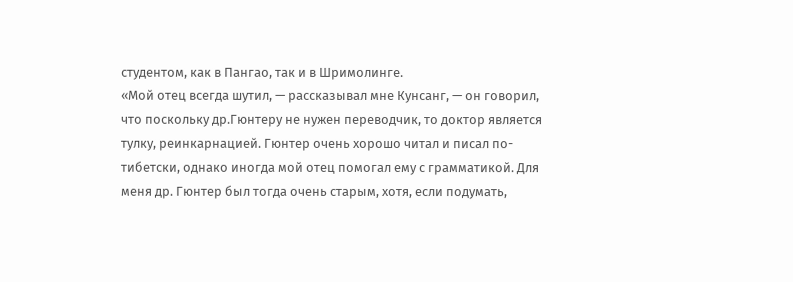студентом, как в Пангао, так и в Шримолинге.
«Мой отец всегда шутил, — рассказывал мне Кунсанг, — он говорил, что поскольку др.Гюнтеру не нужен переводчик, то доктор является тулку, реинкарнацией. Гюнтер очень хорошо читал и писал по-тибетски, однако иногда мой отец помогал ему с грамматикой. Для меня др. Гюнтер был тогда очень старым, хотя, если подумать,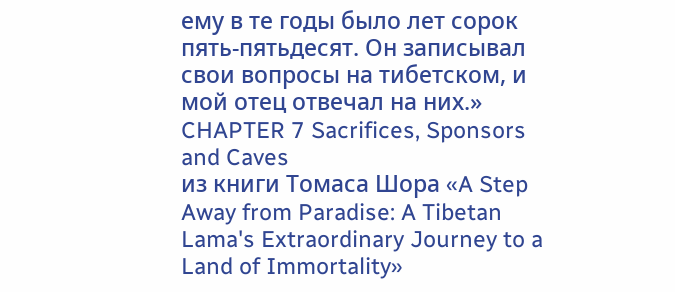ему в те годы было лет сорок пять-пятьдесят. Он записывал свои вопросы на тибетском, и мой отец отвечал на них.»
CHAPTER 7 Sacrifices, Sponsors and Caves
из книги Томаса Шора «A Step Away from Paradise: A Tibetan Lama's Extraordinary Journey to a Land of Immortality»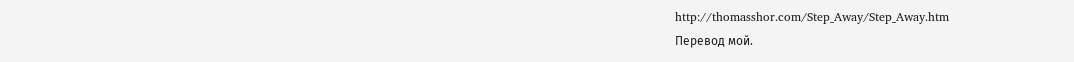http://thomasshor.com/Step_Away/Step_Away.htm
Перевод мой.